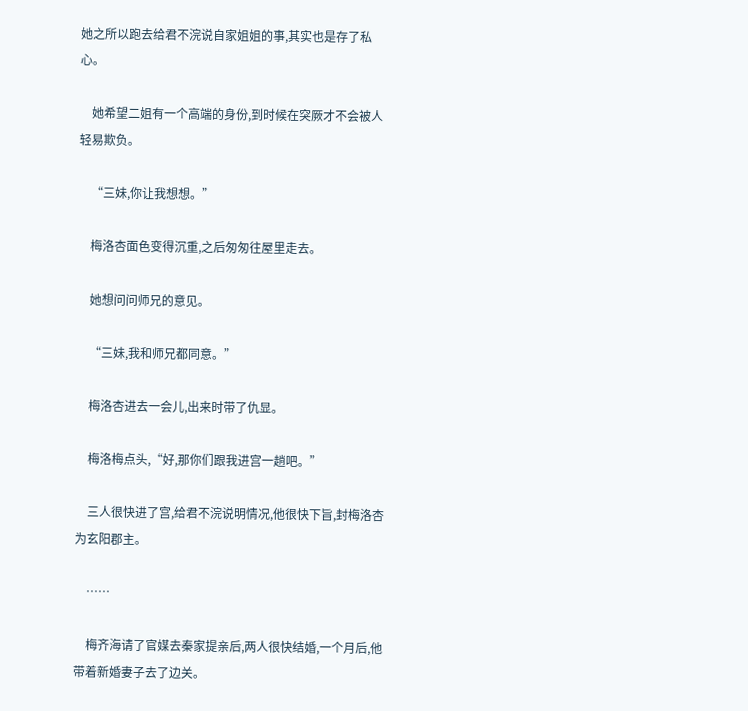她之所以跑去给君不浣说自家姐姐的事,其实也是存了私心。

    她希望二姐有一个高端的身份,到时候在突厥才不会被人轻易欺负。

    “三妹,你让我想想。”

    梅洛杏面色变得沉重,之后匆匆往屋里走去。

    她想问问师兄的意见。

    “三妹,我和师兄都同意。”

    梅洛杏进去一会儿,出来时带了仇显。

    梅洛梅点头,“好,那你们跟我进宫一趟吧。”

    三人很快进了宫,给君不浣说明情况,他很快下旨,封梅洛杏为玄阳郡主。

    ……

    梅齐海请了官媒去秦家提亲后,两人很快结婚,一个月后,他带着新婚妻子去了边关。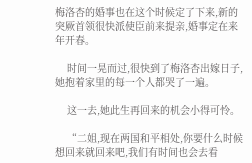梅洛杏的婚事也在这个时候定了下来,新的突厥首领很快派使臣前来提亲,婚事定在来年开春。

    时间一晃而过,很快到了梅洛杏出嫁日子,她抱着家里的每一个人都哭了一遍。

    这一去,她此生再回来的机会小得可怜。

    “二姐,现在两国和平相处,你要什么时候想回来就回来吧,我们有时间也会去看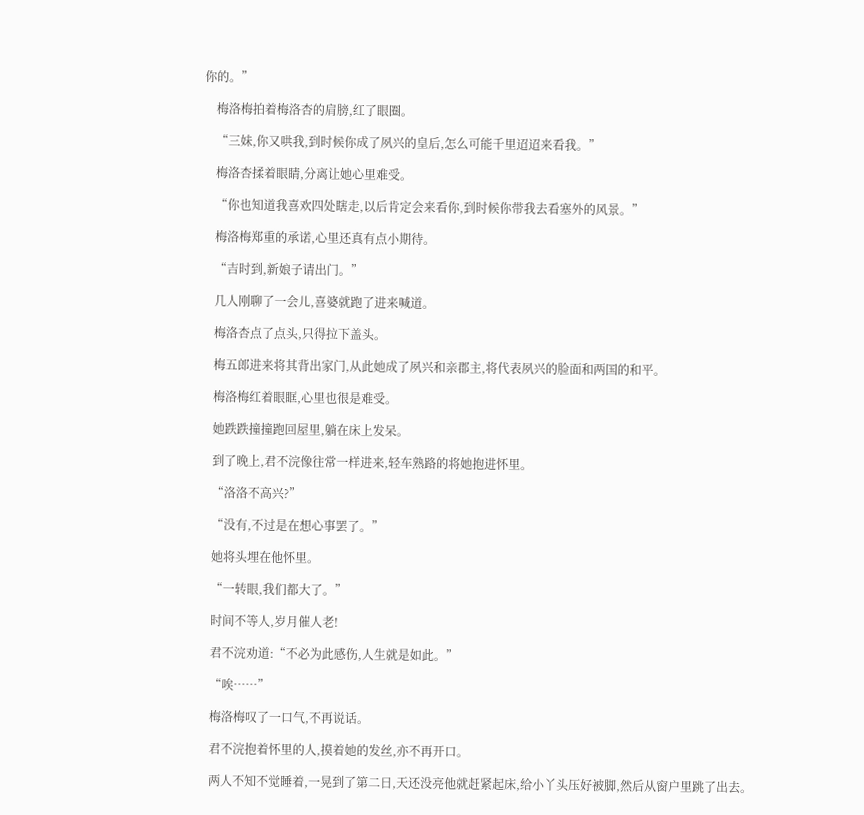你的。”

    梅洛梅拍着梅洛杏的肩膀,红了眼圈。

    “三妹,你又哄我,到时候你成了夙兴的皇后,怎么可能千里迢迢来看我。”

    梅洛杏揉着眼睛,分离让她心里难受。

    “你也知道我喜欢四处瞎走,以后肯定会来看你,到时候你带我去看塞外的风景。”

    梅洛梅郑重的承诺,心里还真有点小期待。

    “吉时到,新娘子请出门。”

    几人刚聊了一会儿,喜婆就跑了进来喊道。

    梅洛杏点了点头,只得拉下盖头。

    梅五郎进来将其背出家门,从此她成了夙兴和亲郡主,将代表夙兴的脸面和两国的和平。

    梅洛梅红着眼眶,心里也很是难受。

    她跌跌撞撞跑回屋里,躺在床上发呆。

    到了晚上,君不浣像往常一样进来,轻车熟路的将她抱进怀里。

    “洛洛不高兴?”

    “没有,不过是在想心事罢了。”

    她将头埋在他怀里。

    “一转眼,我们都大了。”

    时间不等人,岁月催人老!

    君不浣劝道:“不必为此感伤,人生就是如此。”

    “唉……”

    梅洛梅叹了一口气,不再说话。

    君不浣抱着怀里的人,摸着她的发丝,亦不再开口。

    两人不知不觉睡着,一晃到了第二日,天还没亮他就赶紧起床,给小丫头压好被脚,然后从窗户里跳了出去。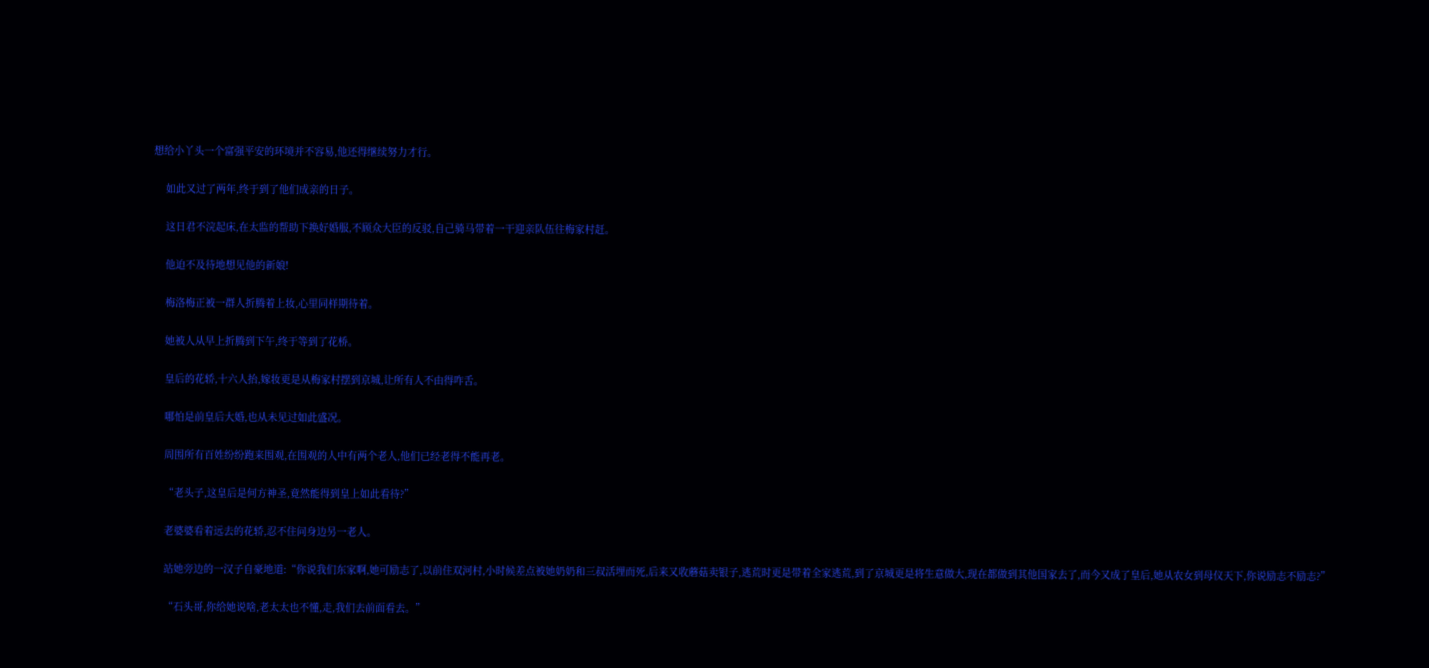想给小丫头一个富强平安的环境并不容易,他还得继续努力才行。

    如此又过了两年,终于到了他们成亲的日子。

    这日君不浣起床,在太监的帮助下换好婚服,不顾众大臣的反驳,自己骑马带着一干迎亲队伍往梅家村赶。

    他迫不及待地想见他的新娘!

    梅洛梅正被一群人折腾着上妆,心里同样期待着。

    她被人从早上折腾到下午,终于等到了花桥。

    皇后的花轿,十六人抬,嫁妆更是从梅家村摆到京城,让所有人不由得咋舌。

    哪怕是前皇后大婚,也从未见过如此盛况。

    周围所有百姓纷纷跑来围观,在围观的人中有两个老人,他们已经老得不能再老。

    “老头子,这皇后是何方神圣,竟然能得到皇上如此看待?”

    老婆婆看着远去的花轿,忍不住问身边另一老人。

    站她旁边的一汉子自豪地道:“你说我们东家啊,她可励志了,以前住双河村,小时候差点被她奶奶和三叔活埋而死,后来又收蘑菇卖银子,逃荒时更是带着全家逃荒,到了京城更是将生意做大,现在都做到其他国家去了,而今又成了皇后,她从农女到母仪天下,你说励志不励志?”

    “石头哥,你给她说啥,老太太也不懂,走,我们去前面看去。”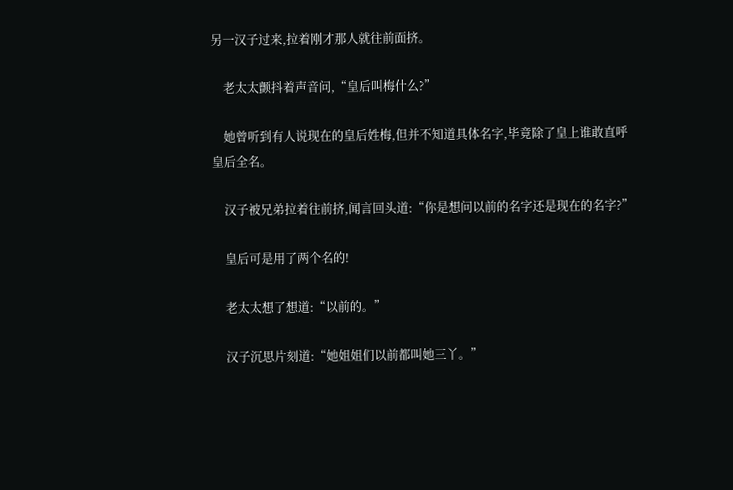另一汉子过来,拉着刚才那人就往前面挤。

    老太太颤抖着声音问,“皇后叫梅什么?”

    她曾听到有人说现在的皇后姓梅,但并不知道具体名字,毕竟除了皇上谁敢直呼皇后全名。

    汉子被兄弟拉着往前挤,闻言回头道:“你是想问以前的名字还是现在的名字?”

    皇后可是用了两个名的!

    老太太想了想道:“以前的。”

    汉子沉思片刻道:“她姐姐们以前都叫她三丫。”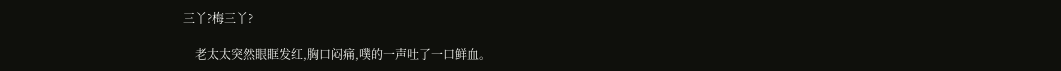三丫?梅三丫?

    老太太突然眼眶发红,胸口闷痛,噗的一声吐了一口鲜血。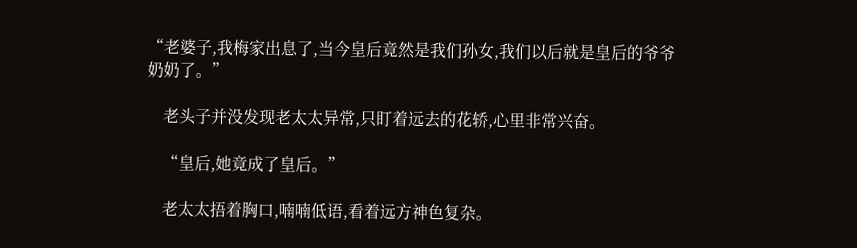“老婆子,我梅家出息了,当今皇后竟然是我们孙女,我们以后就是皇后的爷爷奶奶了。”

    老头子并没发现老太太异常,只盯着远去的花轿,心里非常兴奋。

    “皇后,她竟成了皇后。”

    老太太捂着胸口,喃喃低语,看着远方神色复杂。